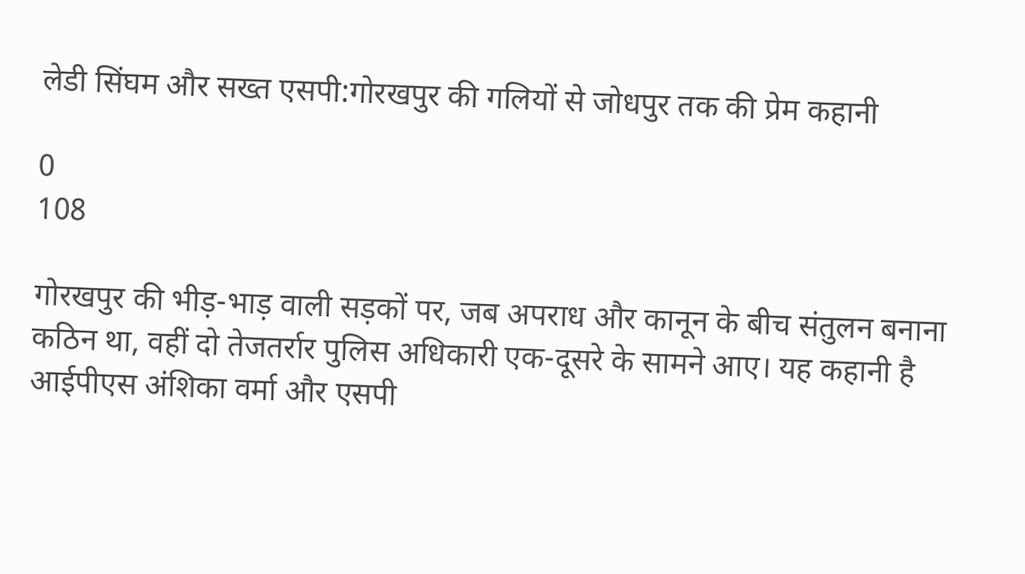लेडी सिंघम और सख्त एसपी:गोरखपुर की गलियों से जोधपुर तक की प्रेम कहानी

0
108

गोरखपुर की भीड़-भाड़ वाली सड़कों पर, जब अपराध और कानून के बीच संतुलन बनाना कठिन था, वहीं दो तेजतर्रार पुलिस अधिकारी एक-दूसरे के सामने आए। यह कहानी है आईपीएस अंशिका वर्मा और एसपी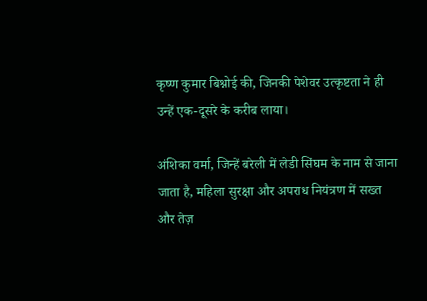कृष्ण कुमार बिश्नोई की, जिनकी पेशेवर उत्कृष्टता ने ही उन्हें एक-दूसरे के करीब लाया।

अंशिका वर्मा, जिन्हें बरेली में लेडी सिंघम के नाम से जाना जाता है, महिला सुरक्षा और अपराध नियंत्रण में सख्त और तेज़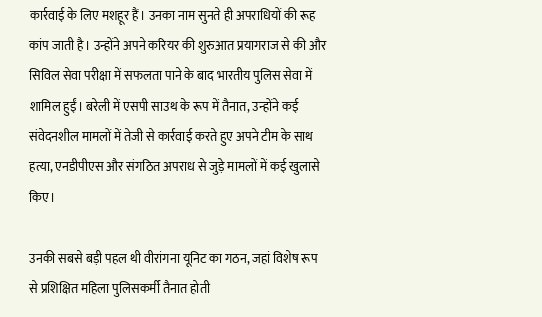कार्रवाई के लिए मशहूर हैं। उनका नाम सुनते ही अपराधियों की रूह कांप जाती है। उन्होंने अपने करियर की शुरुआत प्रयागराज से की और सिविल सेवा परीक्षा में सफलता पाने के बाद भारतीय पुलिस सेवा में शामिल हुईं। बरेली में एसपी साउथ के रूप में तैनात, उन्होंने कई संवेदनशील मामलों में तेजी से कार्रवाई करते हुए अपने टीम के साथ हत्या, एनडीपीएस और संगठित अपराध से जुड़े मामलों में कई खुलासे किए।

उनकी सबसे बड़ी पहल थी वीरांगना यूनिट का गठन, जहां विशेष रूप से प्रशिक्षित महिला पुलिसकर्मी तैनात होती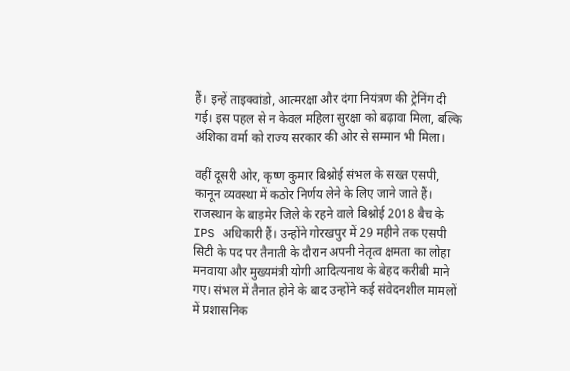हैं। इन्हें ताइक्वांडो, आत्मरक्षा और दंगा नियंत्रण की ट्रेनिंग दी गई। इस पहल से न केवल महिला सुरक्षा को बढ़ावा मिला, बल्कि अंशिका वर्मा को राज्य सरकार की ओर से सम्मान भी मिला।

वहीं दूसरी ओर, कृष्ण कुमार बिश्नोई संभल के सख्त एसपी, कानून व्यवस्था में कठोर निर्णय लेने के लिए जाने जाते हैं। राजस्थान के बाड़मेर जिले के रहने वाले बिश्नोई 2018 बैच के IPS अधिकारी हैं। उन्होंने गोरखपुर में 29 महीने तक एसपी सिटी के पद पर तैनाती के दौरान अपनी नेतृत्व क्षमता का लोहा मनवाया और मुख्यमंत्री योगी आदित्यनाथ के बेहद करीबी माने गए। संभल में तैनात होने के बाद उन्होंने कई संवेदनशील मामलों में प्रशासनिक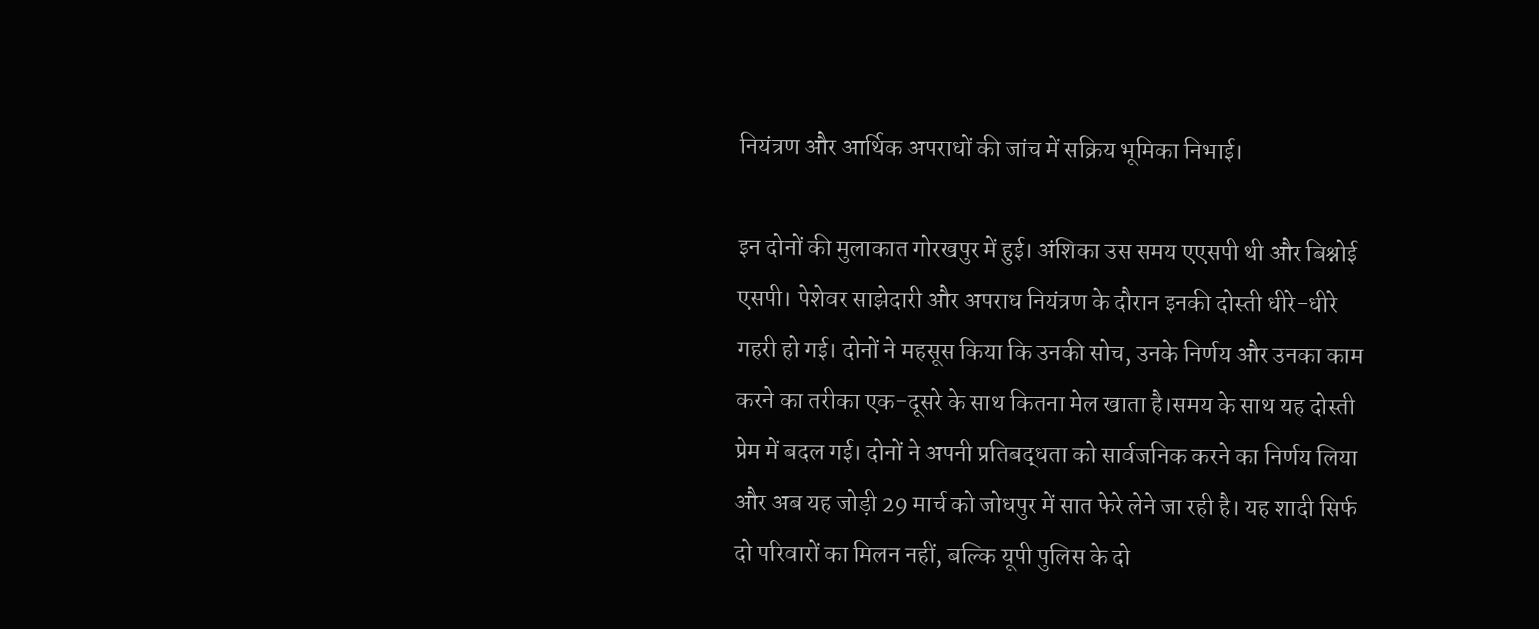नियंत्रण और आर्थिक अपराधों की जांच में सक्रिय भूमिका निभाई।

इन दोनों की मुलाकात गोरखपुर में हुई। अंशिका उस समय एएसपी थी और बिश्नोई एसपी। पेशेवर साझेदारी और अपराध नियंत्रण के दौरान इनकी दोस्ती धीरे-धीरे गहरी हो गई। दोनों ने महसूस किया कि उनकी सोच, उनके निर्णय और उनका काम करने का तरीका एक-दूसरे के साथ कितना मेल खाता है।समय के साथ यह दोस्ती प्रेम में बदल गई। दोनों ने अपनी प्रतिबद्धता को सार्वजनिक करने का निर्णय लिया और अब यह जोड़ी 29 मार्च को जोधपुर में सात फेरे लेने जा रही है। यह शादी सिर्फ दो परिवारों का मिलन नहीं, बल्कि यूपी पुलिस के दो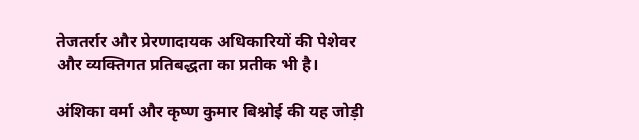तेजतर्रार और प्रेरणादायक अधिकारियों की पेशेवर और व्यक्तिगत प्रतिबद्धता का प्रतीक भी है।

अंशिका वर्मा और कृष्ण कुमार बिश्नोई की यह जोड़ी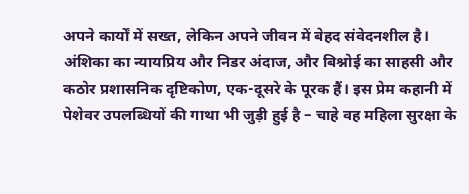अपने कार्यों में सख्त, लेकिन अपने जीवन में बेहद संवेदनशील है। अंशिका का न्यायप्रिय और निडर अंदाज, और बिश्नोई का साहसी और कठोर प्रशासनिक दृष्टिकोण, एक-दूसरे के पूरक हैं। इस प्रेम कहानी में पेशेवर उपलब्धियों की गाथा भी जुड़ी हुई है – चाहे वह महिला सुरक्षा के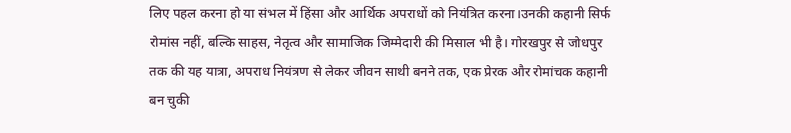लिए पहल करना हो या संभल में हिंसा और आर्थिक अपराधों को नियंत्रित करना।उनकी कहानी सिर्फ रोमांस नहीं, बल्कि साहस, नेतृत्व और सामाजिक जिम्मेदारी की मिसाल भी है। गोरखपुर से जोधपुर तक की यह यात्रा, अपराध नियंत्रण से लेकर जीवन साथी बनने तक, एक प्रेरक और रोमांचक कहानी बन चुकी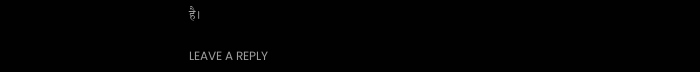है।

LEAVE A REPLY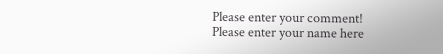Please enter your comment!
Please enter your name here